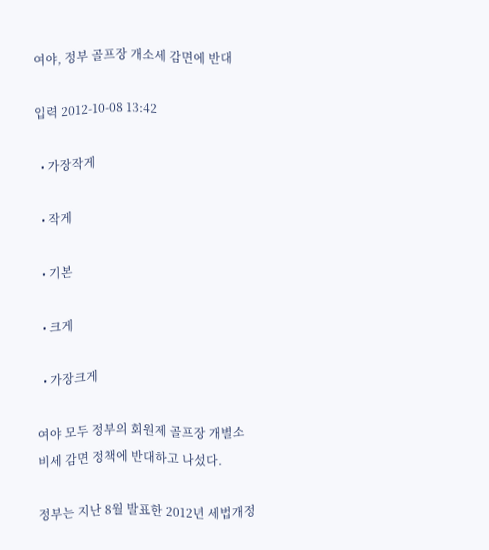여야, 정부 골프장 개소세 감면에 반대

입력 2012-10-08 13:42

  • 가장작게

  • 작게

  • 기본

  • 크게

  • 가장크게

여야 모두 정부의 회원제 골프장 개별소비세 감면 정책에 반대하고 나섰다.

정부는 지난 8월 발표한 2012년 세법개정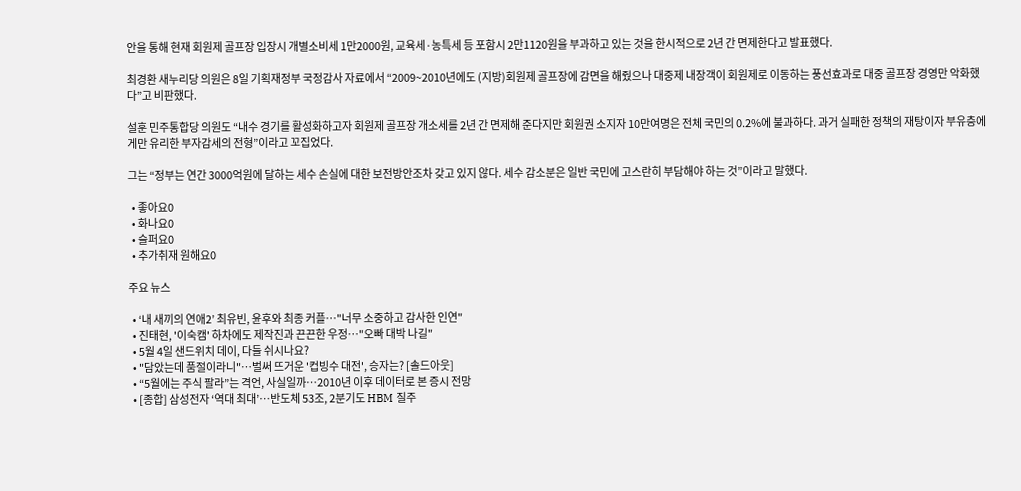안을 통해 현재 회원제 골프장 입장시 개별소비세 1만2000원, 교육세·농특세 등 포함시 2만1120원을 부과하고 있는 것을 한시적으로 2년 간 면제한다고 발표했다.

최경환 새누리당 의원은 8일 기획재정부 국정감사 자료에서 “2009~2010년에도 (지방)회원제 골프장에 감면을 해줬으나 대중제 내장객이 회원제로 이동하는 풍선효과로 대중 골프장 경영만 악화했다”고 비판했다.

설훈 민주통합당 의원도 “내수 경기를 활성화하고자 회원제 골프장 개소세를 2년 간 면제해 준다지만 회원권 소지자 10만여명은 전체 국민의 0.2%에 불과하다. 과거 실패한 정책의 재탕이자 부유층에게만 유리한 부자감세의 전형”이라고 꼬집었다.

그는 “정부는 연간 3000억원에 달하는 세수 손실에 대한 보전방안조차 갖고 있지 않다. 세수 감소분은 일반 국민에 고스란히 부담해야 하는 것”이라고 말했다.

  • 좋아요0
  • 화나요0
  • 슬퍼요0
  • 추가취재 원해요0

주요 뉴스

  • ‘내 새끼의 연애2’ 최유빈, 윤후와 최종 커플⋯"너무 소중하고 감사한 인연"
  • 진태현, '이숙캠' 하차에도 제작진과 끈끈한 우정⋯"오빠 대박 나길"
  • 5월 4일 샌드위치 데이, 다들 쉬시나요?
  • "담았는데 품절이라니"⋯벌써 뜨거운 '컵빙수 대전', 승자는? [솔드아웃]
  • “5월에는 주식 팔라”는 격언, 사실일까⋯2010년 이후 데이터로 본 증시 전망
  • [종합] 삼성전자 ‘역대 최대’…반도체 53조, 2분기도 HBM 질주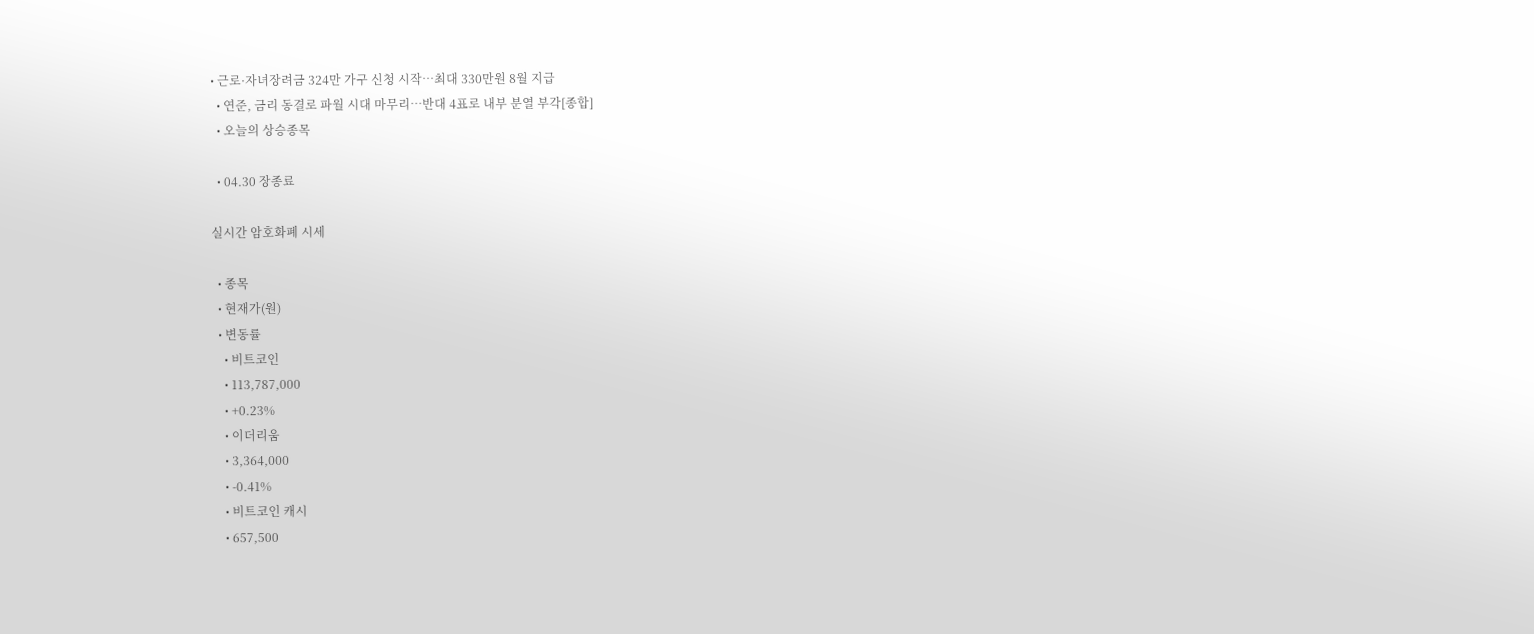• 근로·자녀장려금 324만 가구 신청 시작…최대 330만원 8월 지급
  • 연준, 금리 동결로 파월 시대 마무리…반대 4표로 내부 분열 부각[종합]
  • 오늘의 상승종목

  • 04.30 장종료

실시간 암호화폐 시세

  • 종목
  • 현재가(원)
  • 변동률
    • 비트코인
    • 113,787,000
    • +0.23%
    • 이더리움
    • 3,364,000
    • -0.41%
    • 비트코인 캐시
    • 657,500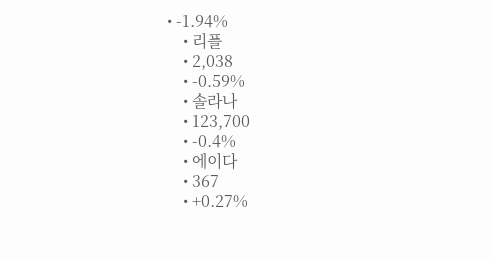• -1.94%
    • 리플
    • 2,038
    • -0.59%
    • 솔라나
    • 123,700
    • -0.4%
    • 에이다
    • 367
    • +0.27%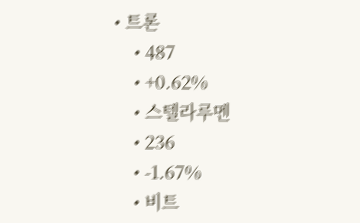• 트론
    • 487
    • +0.62%
    • 스텔라루멘
    • 236
    • -1.67%
    • 비트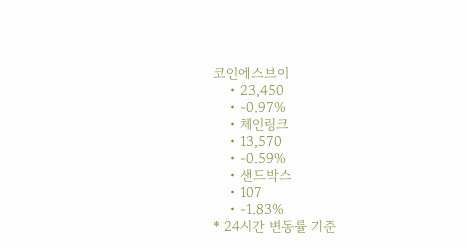코인에스브이
    • 23,450
    • -0.97%
    • 체인링크
    • 13,570
    • -0.59%
    • 샌드박스
    • 107
    • -1.83%
* 24시간 변동률 기준